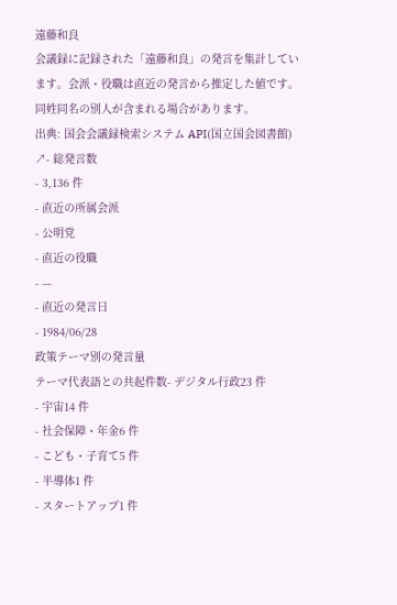遠藤和良
会議録に記録された「遠藤和良」の発言を集計しています。会派・役職は直近の発言から推定した値です。同姓同名の別人が含まれる場合があります。
出典: 国会会議録検索システム API(国立国会図書館) ↗- 総発言数
- 3,136 件
- 直近の所属会派
- 公明党
- 直近の役職
- —
- 直近の発言日
- 1984/06/28
政策テーマ別の発言量
テーマ代表語との共起件数- デジタル行政23 件
- 宇宙14 件
- 社会保障・年金6 件
- こども・子育て5 件
- 半導体1 件
- スタートアップ1 件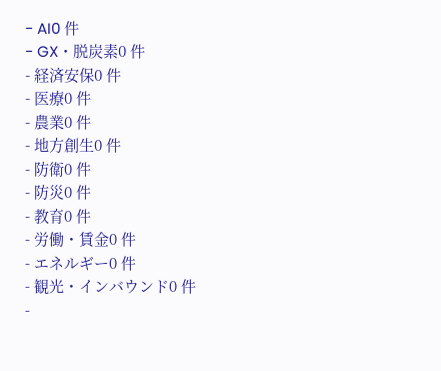- AI0 件
- GX・脱炭素0 件
- 経済安保0 件
- 医療0 件
- 農業0 件
- 地方創生0 件
- 防衛0 件
- 防災0 件
- 教育0 件
- 労働・賃金0 件
- エネルギー0 件
- 観光・インバウンド0 件
-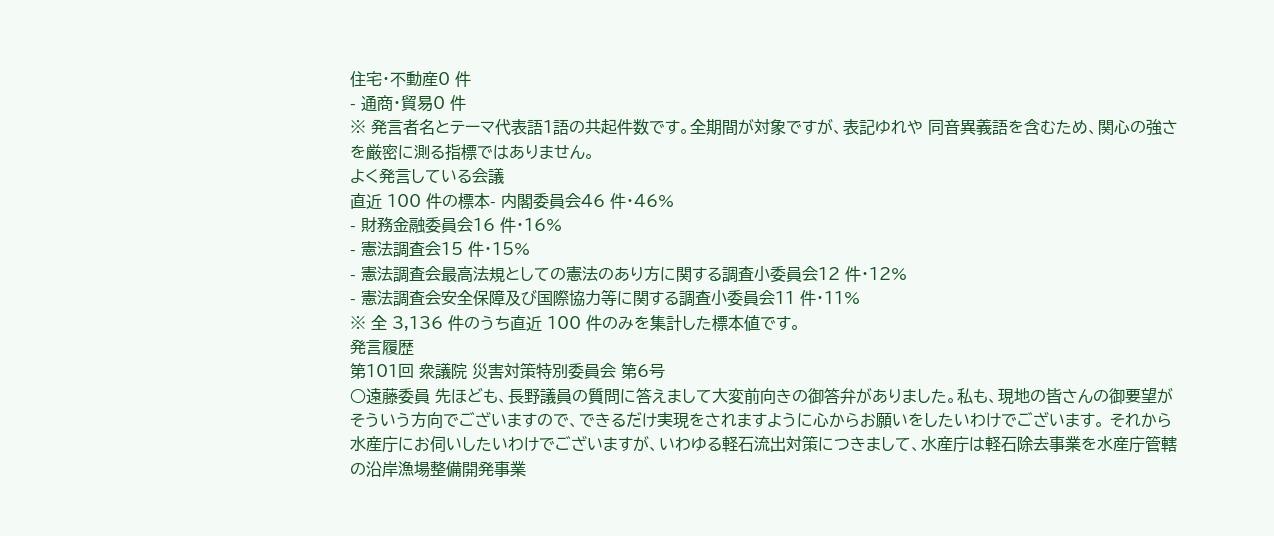住宅・不動産0 件
- 通商・貿易0 件
※ 発言者名とテーマ代表語1語の共起件数です。全期間が対象ですが、表記ゆれや 同音異義語を含むため、関心の強さを厳密に測る指標ではありません。
よく発言している会議
直近 100 件の標本- 内閣委員会46 件・46%
- 財務金融委員会16 件・16%
- 憲法調査会15 件・15%
- 憲法調査会最高法規としての憲法のあり方に関する調査小委員会12 件・12%
- 憲法調査会安全保障及び国際協力等に関する調査小委員会11 件・11%
※ 全 3,136 件のうち直近 100 件のみを集計した標本値です。
発言履歴
第101回 衆議院 災害対策特別委員会 第6号
○遠藤委員 先ほども、長野議員の質問に答えまして大変前向きの御答弁がありました。私も、現地の皆さんの御要望がそういう方向でございますので、できるだけ実現をされますように心からお願いをしたいわけでございます。 それから水産庁にお伺いしたいわけでございますが、いわゆる軽石流出対策につきまして、水産庁は軽石除去事業を水産庁管轄の沿岸漁場整備開発事業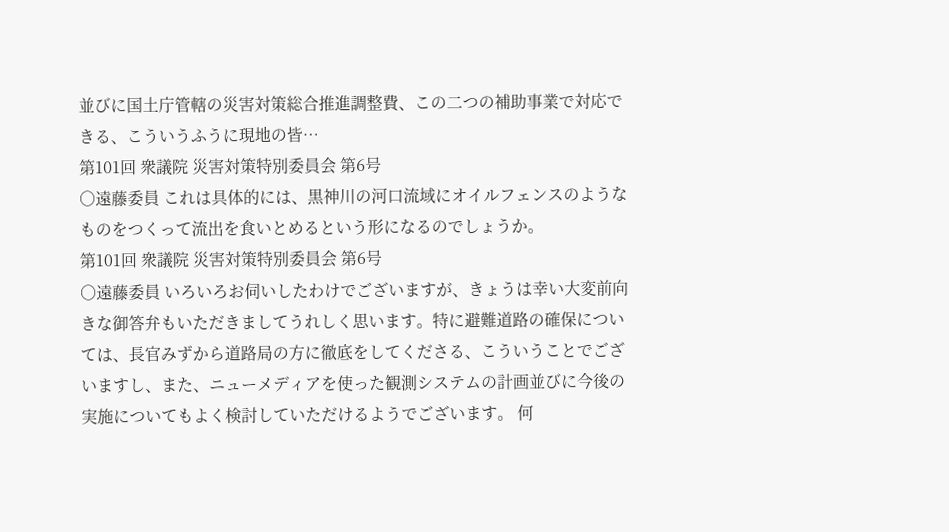並びに国土庁管轄の災害対策総合推進調整費、この二つの補助事業で対応できる、こういうふうに現地の皆…
第101回 衆議院 災害対策特別委員会 第6号
○遠藤委員 これは具体的には、黒神川の河口流域にオイルフェンスのようなものをつくって流出を食いとめるという形になるのでしょうか。
第101回 衆議院 災害対策特別委員会 第6号
○遠藤委員 いろいろお伺いしたわけでございますが、きょうは幸い大変前向きな御答弁もいただきましてうれしく思います。特に避難道路の確保については、長官みずから道路局の方に徹底をしてくださる、こういうことでございますし、また、ニューメディアを使った観測システムの計画並びに今後の実施についてもよく検討していただけるようでございます。 何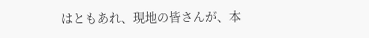はともあれ、現地の皆さんが、本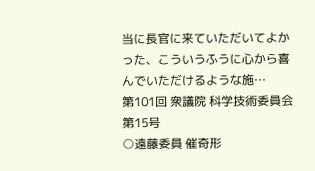当に長官に来ていただいてよかった、こういうふうに心から喜んでいただけるような施…
第101回 衆議院 科学技術委員会 第15号
○遠藤委員 催奇形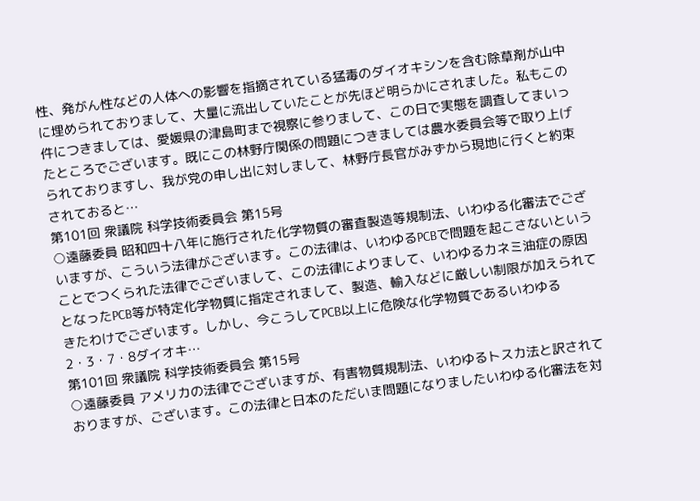性、発がん性などの人体への影響を指摘されている猛毒のダイオキシンを含む除草剤が山中に埋められておりまして、大量に流出していたことが先ほど明らかにされました。私もこの件につきましては、愛媛県の津島町まで視察に参りまして、この日で実態を調査してまいったところでございます。既にこの林野庁関係の問題につきましては農水委員会等で取り上げられておりますし、我が党の申し出に対しまして、林野庁長官がみずから現地に行くと約束されておると…
第101回 衆議院 科学技術委員会 第15号
○遠藤委員 昭和四十八年に施行された化学物質の審査製造等規制法、いわゆる化審法でございますが、こういう法律がございます。この法律は、いわゆるPCBで問題を起こさないということでつくられた法律でございまして、この法律によりまして、いわゆるカネミ油症の原因となったPCB等が特定化学物質に指定されまして、製造、輸入などに厳しい制限が加えられてきたわけでございます。しかし、今こうしてPCB以上に危険な化学物質であるいわゆる2・3・7・8ダイオキ…
第101回 衆議院 科学技術委員会 第15号
○遠藤委員 アメリカの法律でございますが、有害物質規制法、いわゆるトスカ法と訳されておりますが、ございます。この法律と日本のただいま問題になりましたいわゆる化審法を対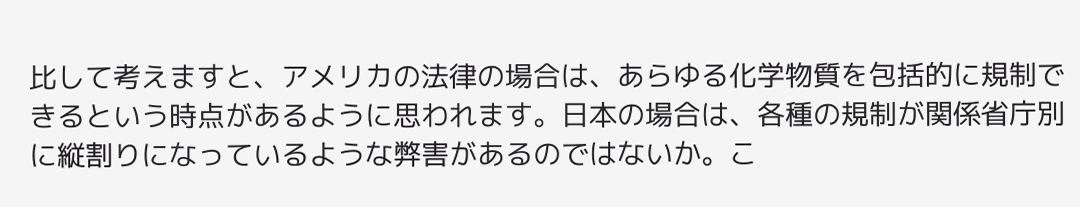比して考えますと、アメリカの法律の場合は、あらゆる化学物質を包括的に規制できるという時点があるように思われます。日本の場合は、各種の規制が関係省庁別に縦割りになっているような弊害があるのではないか。こ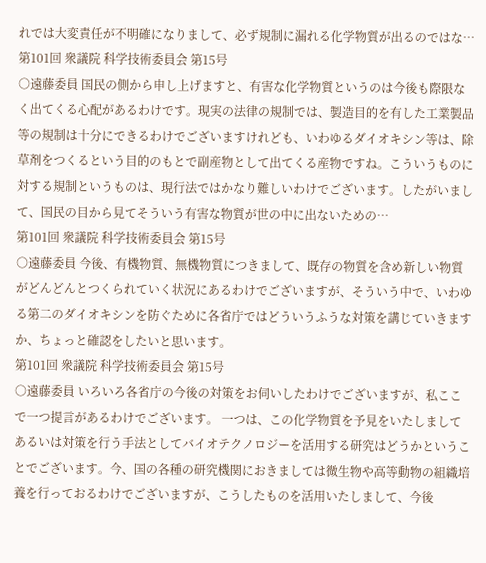れでは大変責任が不明確になりまして、必ず規制に漏れる化学物質が出るのではな…
第101回 衆議院 科学技術委員会 第15号
○遠藤委員 国民の側から申し上げますと、有害な化学物質というのは今後も際限なく出てくる心配があるわけです。現実の法律の規制では、製造目的を有した工業製品等の規制は十分にできるわけでございますけれども、いわゆるダイオキシン等は、除草剤をつくるという目的のもとで副産物として出てくる産物ですね。こういうものに対する規制というものは、現行法ではかなり難しいわけでございます。したがいまして、国民の目から見てそういう有害な物質が世の中に出ないための…
第101回 衆議院 科学技術委員会 第15号
○遠藤委員 今後、有機物質、無機物質につきまして、既存の物質を含め新しい物質がどんどんとつくられていく状況にあるわけでございますが、そういう中で、いわゆる第二のダイオキシンを防ぐために各省庁ではどういうふうな対策を講じていきますか、ちょっと確認をしたいと思います。
第101回 衆議院 科学技術委員会 第15号
○遠藤委員 いろいろ各省庁の今後の対策をお伺いしたわけでございますが、私ここで一つ提言があるわけでございます。 一つは、この化学物質を予見をいたしましてあるいは対策を行う手法としてバイオテクノロジーを活用する研究はどうかということでございます。今、国の各種の研究機関におきましては微生物や高等動物の組織培養を行っておるわけでございますが、こうしたものを活用いたしまして、今後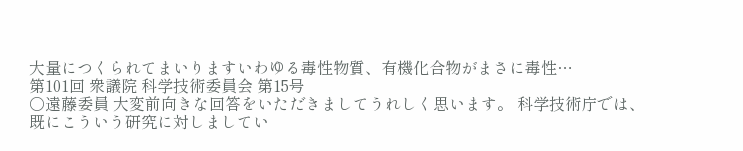大量につくられてまいりますいわゆる毒性物質、有機化合物がまさに毒性…
第101回 衆議院 科学技術委員会 第15号
○遠藤委員 大変前向きな回答をいただきましてうれしく思います。 科学技術庁では、既にこういう研究に対しましてい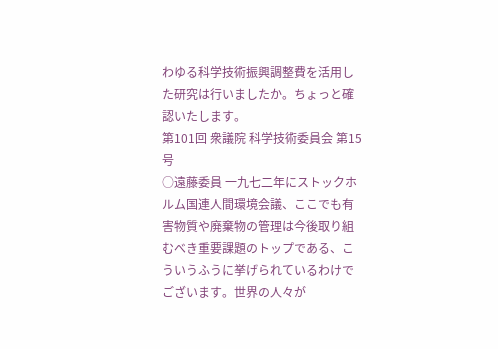わゆる科学技術振興調整費を活用した研究は行いましたか。ちょっと確認いたします。
第101回 衆議院 科学技術委員会 第15号
○遠藤委員 一九七二年にストックホルム国連人間環境会議、ここでも有害物質や廃棄物の管理は今後取り組むべき重要課題のトップである、こういうふうに挙げられているわけでございます。世界の人々が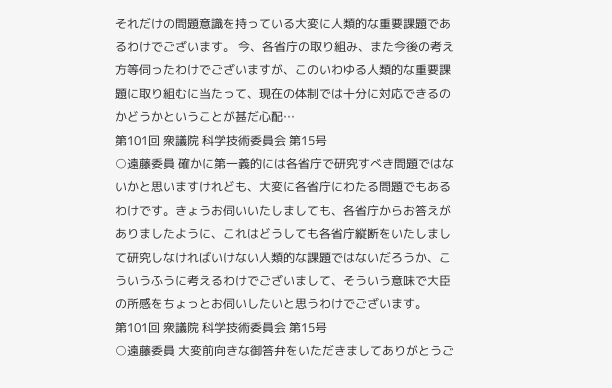それだけの問題意識を持っている大変に人類的な重要課題であるわけでございます。 今、各省庁の取り組み、また今後の考え方等伺ったわけでございますが、このいわゆる人類的な重要課題に取り組むに当たって、現在の体制では十分に対応できるのかどうかということが甚だ心配…
第101回 衆議院 科学技術委員会 第15号
○遠藤委員 確かに第一義的には各省庁で研究すべき問題ではないかと思いますけれども、大変に各省庁にわたる問題でもあるわけです。きょうお伺いいたしましても、各省庁からお答えがありましたように、これはどうしても各省庁縦断をいたしまして研究しなければいけない人類的な課題ではないだろうか、こういうふうに考えるわけでございまして、そういう意味で大臣の所感をちょっとお伺いしたいと思うわけでございます。
第101回 衆議院 科学技術委員会 第15号
○遠藤委員 大変前向きな御答弁をいただきましてありがとうご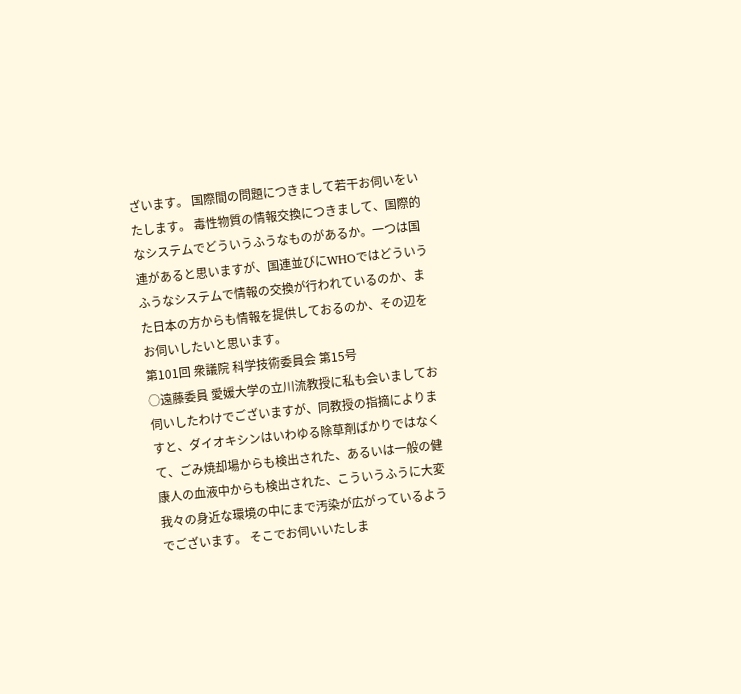ざいます。 国際間の問題につきまして若干お伺いをいたします。 毒性物質の情報交換につきまして、国際的なシステムでどういうふうなものがあるか。一つは国連があると思いますが、国連並びにWHOではどういうふうなシステムで情報の交換が行われているのか、また日本の方からも情報を提供しておるのか、その辺をお伺いしたいと思います。
第101回 衆議院 科学技術委員会 第15号
○遠藤委員 愛媛大学の立川流教授に私も会いましてお伺いしたわけでございますが、同教授の指摘によりますと、ダイオキシンはいわゆる除草剤ばかりではなくて、ごみ焼却場からも検出された、あるいは一般の健康人の血液中からも検出された、こういうふうに大変我々の身近な環境の中にまで汚染が広がっているようでございます。 そこでお伺いいたしま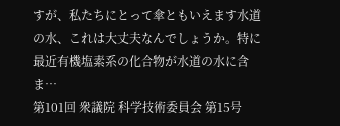すが、私たちにとって傘ともいえます水道の水、これは大丈夫なんでしょうか。特に最近有機塩素系の化合物が水道の水に含ま…
第101回 衆議院 科学技術委員会 第15号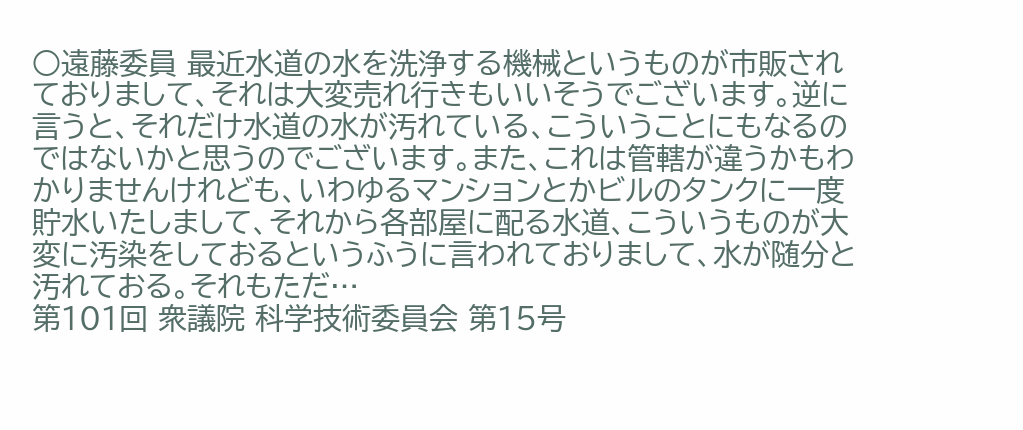○遠藤委員 最近水道の水を洗浄する機械というものが市販されておりまして、それは大変売れ行きもいいそうでございます。逆に言うと、それだけ水道の水が汚れている、こういうことにもなるのではないかと思うのでございます。また、これは管轄が違うかもわかりませんけれども、いわゆるマンションとかビルのタンクに一度貯水いたしまして、それから各部屋に配る水道、こういうものが大変に汚染をしておるというふうに言われておりまして、水が随分と汚れておる。それもただ…
第101回 衆議院 科学技術委員会 第15号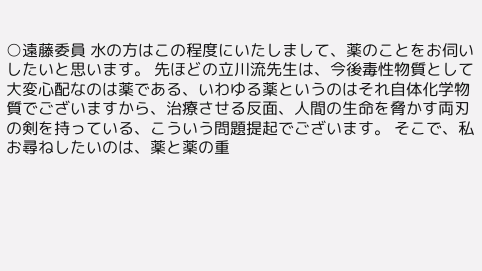○遠藤委員 水の方はこの程度にいたしまして、薬のことをお伺いしたいと思います。 先ほどの立川流先生は、今後毒性物質として大変心配なのは薬である、いわゆる薬というのはそれ自体化学物質でございますから、治療させる反面、人間の生命を脅かす両刃の剣を持っている、こういう問題提起でございます。 そこで、私お尋ねしたいのは、薬と薬の重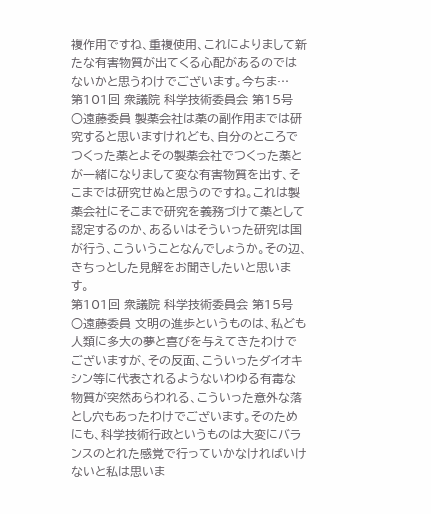複作用ですね、重複使用、これによりまして新たな有害物質が出てくる心配があるのではないかと思うわけでございます。今ちま…
第101回 衆議院 科学技術委員会 第15号
○遠藤委員 製薬会社は薬の副作用までは研究すると思いますけれども、自分のところでつくった薬とよその製薬会社でつくった薬とが一緒になりまして変な有害物質を出す、そこまでは研究せぬと思うのですね。これは製薬会社にそこまで研究を義務づけて薬として認定するのか、あるいはそういった研究は国が行う、こういうことなんでしょうか。その辺、きちっとした見解をお聞きしたいと思います。
第101回 衆議院 科学技術委員会 第15号
○遠藤委員 文明の進歩というものは、私ども人類に多大の夢と喜びを与えてきたわけでございますが、その反面、こういったダイオキシン等に代表されるようないわゆる有毒な物質が突然あらわれる、こういった意外な落とし穴もあったわけでございます。そのためにも、科学技術行政というものは大変にバランスのとれた感覚で行っていかなければいけないと私は思いま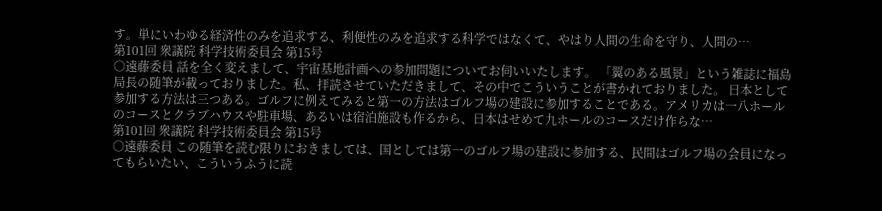す。単にいわゆる経済性のみを追求する、利便性のみを追求する科学ではなくて、やはり人間の生命を守り、人間の…
第101回 衆議院 科学技術委員会 第15号
○遠藤委員 話を全く変えまして、宇宙基地計画への参加問題についてお伺いいたします。 「翼のある風景」という雑誌に福島局長の随筆が載っておりました。私、拝読させていただきまして、その中でこういうことが書かれておりました。 日本として参加する方法は三つある。ゴルフに例えてみると第一の方法はゴルフ場の建設に参加することである。アメリカは一八ホールのコースとクラブハウスや駐車場、あるいは宿泊施設も作るから、日本はせめて九ホールのコースだけ作らな…
第101回 衆議院 科学技術委員会 第15号
○遠藤委員 この随筆を読む限りにおきましては、国としては第一のゴルフ場の建設に参加する、民間はゴルフ場の会員になってもらいたい、こういうふうに読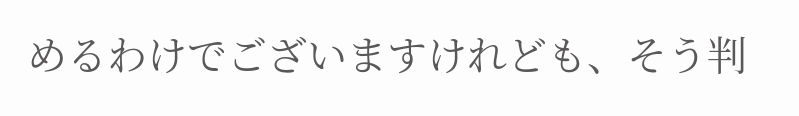めるわけでございますけれども、そう判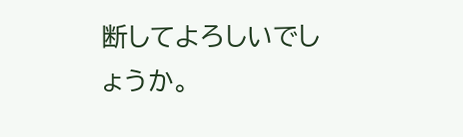断してよろしいでしょうか。